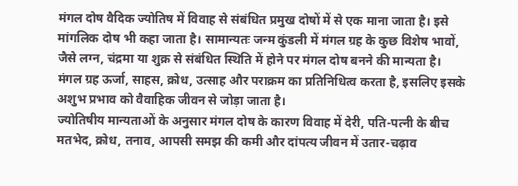मंगल दोष वैदिक ज्योतिष में विवाह से संबंधित प्रमुख दोषों में से एक माना जाता है। इसे मांगलिक दोष भी कहा जाता है। सामान्यतः जन्म कुंडली में मंगल ग्रह के कुछ विशेष भावों, जैसे लग्न, चंद्रमा या शुक्र से संबंधित स्थिति में होने पर मंगल दोष बनने की मान्यता है। मंगल ग्रह ऊर्जा, साहस, क्रोध, उत्साह और पराक्रम का प्रतिनिधित्व करता है, इसलिए इसके अशुभ प्रभाव को वैवाहिक जीवन से जोड़ा जाता है।
ज्योतिषीय मान्यताओं के अनुसार मंगल दोष के कारण विवाह में देरी, पति-पत्नी के बीच मतभेद, क्रोध, तनाव, आपसी समझ की कमी और दांपत्य जीवन में उतार-चढ़ाव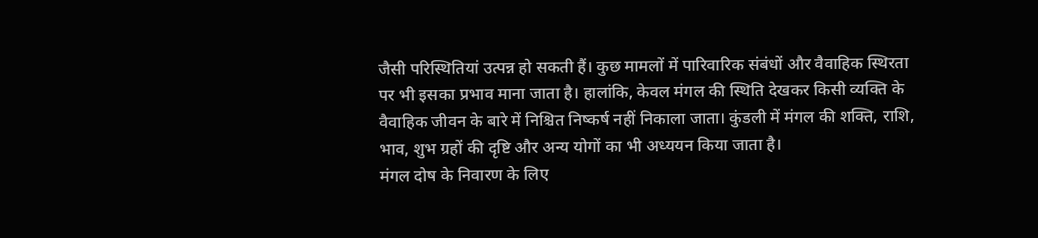जैसी परिस्थितियां उत्पन्न हो सकती हैं। कुछ मामलों में पारिवारिक संबंधों और वैवाहिक स्थिरता पर भी इसका प्रभाव माना जाता है। हालांकि, केवल मंगल की स्थिति देखकर किसी व्यक्ति के वैवाहिक जीवन के बारे में निश्चित निष्कर्ष नहीं निकाला जाता। कुंडली में मंगल की शक्ति, राशि, भाव, शुभ ग्रहों की दृष्टि और अन्य योगों का भी अध्ययन किया जाता है।
मंगल दोष के निवारण के लिए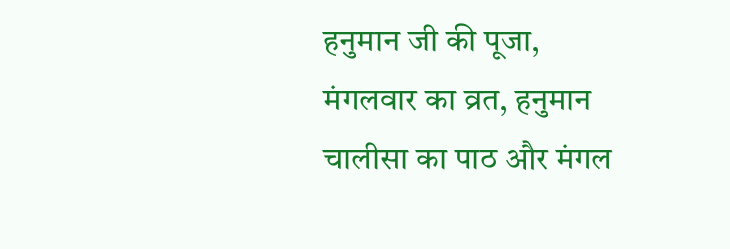हनुमान जी की पूजा, मंगलवार का व्रत, हनुमान चालीसा का पाठ और मंगल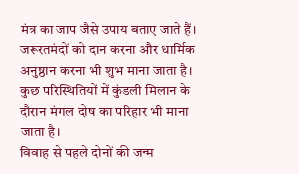मंत्र का जाप जैसे उपाय बताए जाते हैं। जरूरतमंदों को दान करना और धार्मिक अनुष्ठान करना भी शुभ माना जाता है। कुछ परिस्थितियों में कुंडली मिलान के दौरान मंगल दोष का परिहार भी माना जाता है।
विवाह से पहले दोनों की जन्म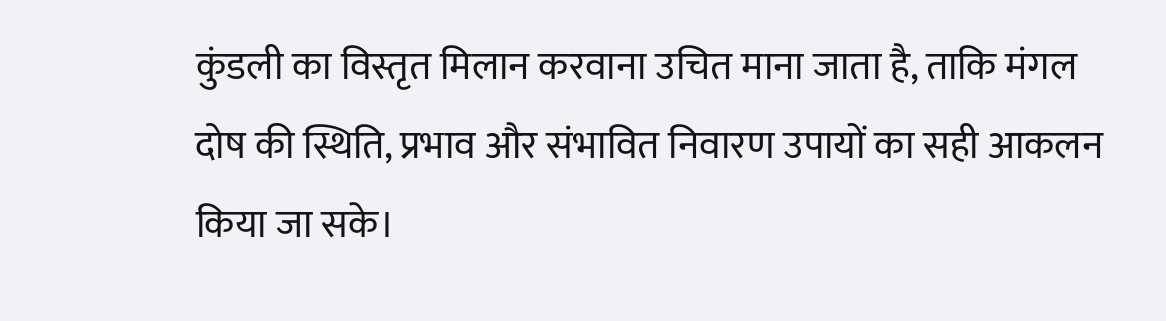कुंडली का विस्तृत मिलान करवाना उचित माना जाता है, ताकि मंगल दोष की स्थिति, प्रभाव और संभावित निवारण उपायों का सही आकलन किया जा सके।